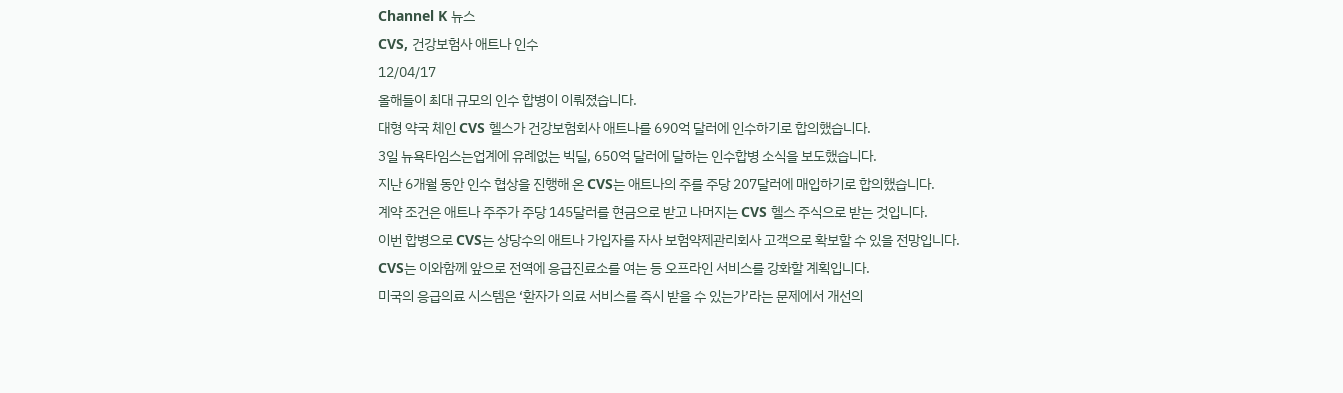Channel K 뉴스
CVS, 건강보험사 애트나 인수
12/04/17
올해들이 최대 규모의 인수 합병이 이뤄졌습니다.
대형 약국 체인 CVS 헬스가 건강보험회사 애트나를 690억 달러에 인수하기로 합의했습니다.
3일 뉴욕타임스는업계에 유례없는 빅딜, 650억 달러에 달하는 인수합병 소식을 보도했습니다.
지난 6개월 동안 인수 협상을 진행해 온 CVS는 애트나의 주를 주당 207달러에 매입하기로 합의했습니다.
계약 조건은 애트나 주주가 주당 145달러를 현금으로 받고 나머지는 CVS 헬스 주식으로 받는 것입니다.
이번 합병으로 CVS는 상당수의 애트나 가입자를 자사 보험약제관리회사 고객으로 확보할 수 있을 전망입니다.
CVS는 이와함께 앞으로 전역에 응급진료소를 여는 등 오프라인 서비스를 강화할 계획입니다.
미국의 응급의료 시스템은 ‘환자가 의료 서비스를 즉시 받을 수 있는가’라는 문제에서 개선의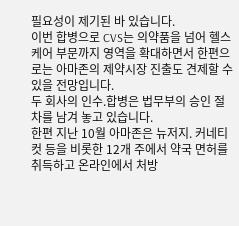필요성이 제기된 바 있습니다.
이번 합병으로 CVS는 의약품을 넘어 헬스케어 부문까지 영역을 확대하면서 한편으로는 아마존의 제약시장 진출도 견제할 수 있을 전망입니다.
두 회사의 인수.합병은 법무부의 승인 절차를 남겨 놓고 있습니다.
한편 지난 10월 아마존은 뉴저지. 커네티컷 등을 비롯한 12개 주에서 약국 면허를 취득하고 온라인에서 처방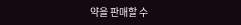약을 판매할 수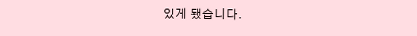있게 됐습니다.